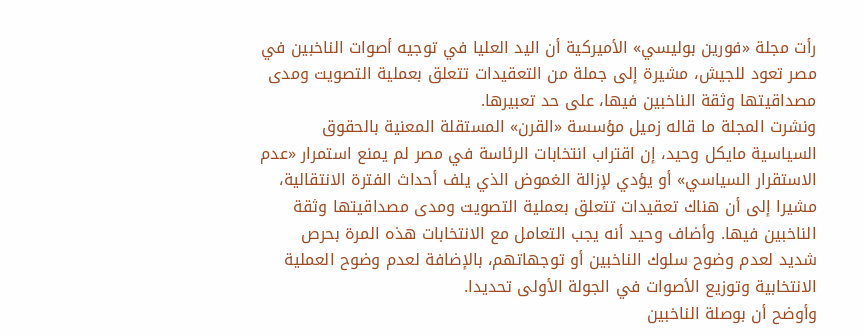رأت مجلة «فورين بوليسي» الأميركية أن اليد العليا في توجيه أصوات الناخبين في مصر تعود للجيش، مشيرة إلى جملة من التعقيدات تتعلق بعملية التصويت ومدى مصداقيتها وثقة الناخبين فيها، على حد تعبيرها.
ونشرت المجلة ما قاله زميل مؤسسة «القرن» المستقلة المعنية بالحقوق السياسية مايكل وحيد، إن اقتراب انتخابات الرئاسة في مصر لم يمنع استمرار «عدم الاستقرار السياسي» أو يؤدي لإزالة الغموض الذي يلف أحداث الفترة الانتقالية، مشيرا إلى أن هناك تعقيدات تتعلق بعملية التصويت ومدى مصداقيتها وثقة الناخبين فيها. وأضاف وحيد أنه يجب التعامل مع الانتخابات هذه المرة بحرص شديد لعدم وضوح سلوك الناخبين أو توجهاتهم، بالإضافة لعدم وضوح العملية الانتخابية وتوزيع الأصوات في الجولة الأولى تحديدا.
وأوضح أن بوصلة الناخبين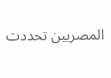المصريين تحددت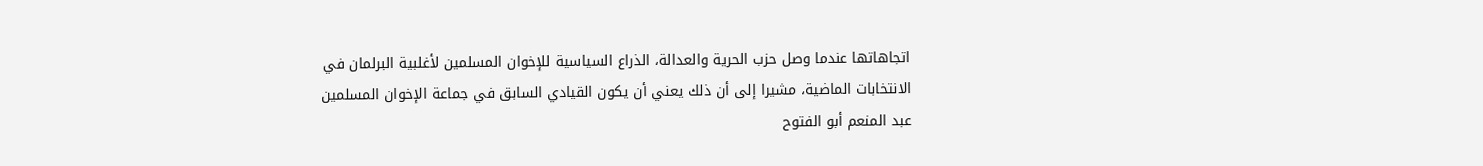اتجاهاتها عندما وصل حزب الحرية والعدالة، الذراع السياسية للإخوان المسلمين لأغلبية البرلمان في الانتخابات الماضية، مشيرا إلى أن ذلك يعني أن يكون القيادي السابق في جماعة الإخوان المسلمين عبد المنعم أبو الفتوح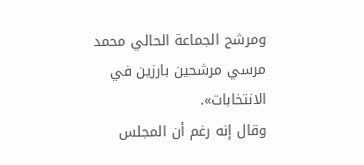ومرشح الجماعة الحالي محمد مرسي مرشحين بارزين في الانتخابات».
وقال إنه رغم أن المجلس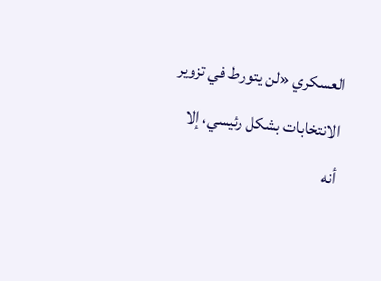العسكري «لن يتورط في تزوير الانتخابات بشكل رئيسي، إلا أنه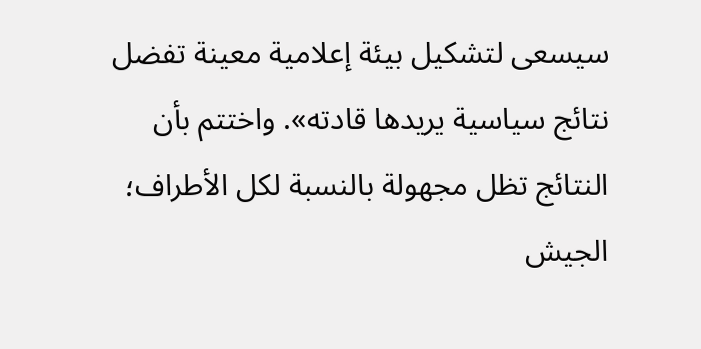سيسعى لتشكيل بيئة إعلامية معينة تفضل نتائج سياسية يريدها قادته». واختتم بأن النتائج تظل مجهولة بالنسبة لكل الأطراف؛ الجيش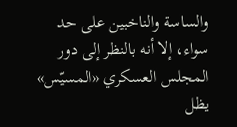والساسة والناخبين على حد سواء، إلا أنه بالنظر إلى دور المجلس العسكري «المسيّس» يظل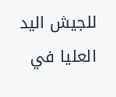للجيش اليد العليا في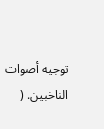توجيه أصوات الناخبين. (